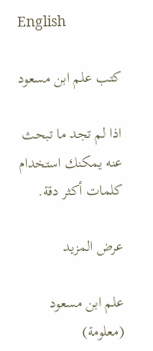English

كتب علم ابن مسعود

اذا لم تجد ما تبحث عنه يمكنك استخدام كلمات أكثر دقة.

عرض المزيد

علم ابن مسعود (معلومة)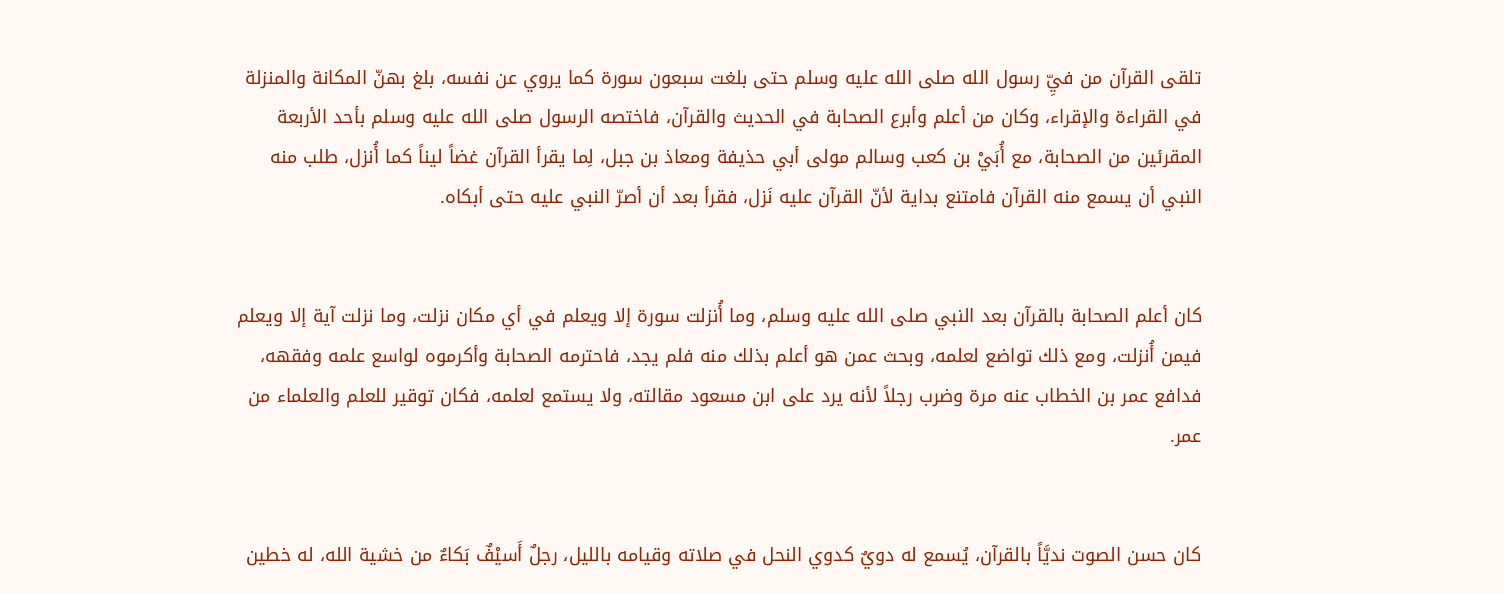تلقى القرآن من فيِّ رسول الله صلى الله عليه وسلم حتى بلغت سبعون سورة كما يروي عن نفسه، بلغ بهنّ المكانة والمنزلة في القراءة والإقراء، وكان من أعلم وأبرع الصحابة في الحديث والقرآن، فاختصه الرسول صلى الله عليه وسلم بأحد الأربعة المقرئين من الصحابة، مع أُبَيْ بن كعب وسالم مولى أبي حذيفة ومعاذ بن جبل، لِما يقرأ القرآن غضاً ليناً كما أُنزل، طلب منه النبي أن يسمع منه القرآن فامتنع بداية لأنّ القرآن عليه نَزل، فقرأ بعد أن أصرّ النبي عليه حتى أبكاه.


كان أعلم الصحابة بالقرآن بعد النبي صلى الله عليه وسلم، وما أُنزلت سورة إلا ويعلم في أي مكان نزلت، وما نزلت آية إلا ويعلم فيمن أُنزلت، ومع ذلك تواضع لعلمه، وبحث عمن هو أعلم بذلك منه فلم يجد، فاحترمه الصحابة وأكرموه لواسع علمه وفقهه، فدافع عمر بن الخطاب عنه مرة وضرب رجلاً لأنه يرد على ابن مسعود مقالته، ولا يستمع لعلمه، فكان توقير للعلم والعلماء من عمر.


كان حسن الصوت نديَّاً بالقرآن، يُسمع له دويٌ كدوي النحل في صلاته وقيامه بالليل، رجلٌ أَسيْفٌ بَكاءٌ من خشية الله، له خطين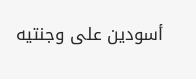أسودين على وجنتيه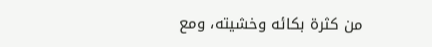من كثرة بكائه وخشيته، ومع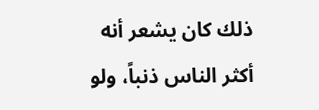ذلك كان يشعر أنه أكثر الناس ذنباً، ولو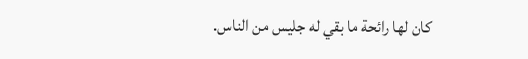كان لها رائحة ما بقي له جليس من الناس.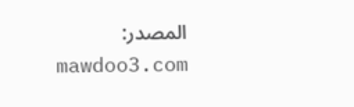المصدر: mawdoo3.com